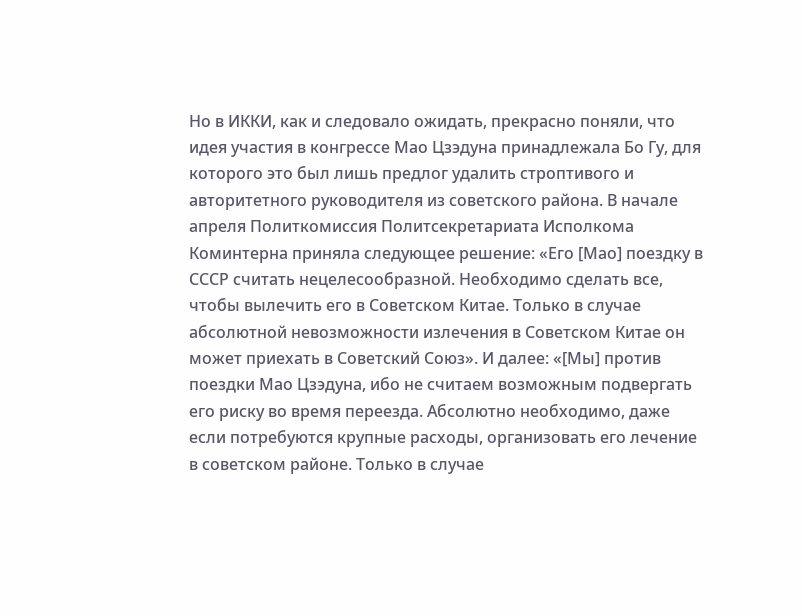Но в ИККИ, как и следовало ожидать, прекрасно поняли, что идея участия в конгрессе Мао Цзэдуна принадлежала Бо Гу, для которого это был лишь предлог удалить строптивого и авторитетного руководителя из советского района. В начале апреля Политкомиссия Политсекретариата Исполкома Коминтерна приняла следующее решение: «Его [Мао] поездку в СССР считать нецелесообразной. Необходимо сделать все, чтобы вылечить его в Советском Китае. Только в случае абсолютной невозможности излечения в Советском Китае он может приехать в Советский Союз». И далее: «[Мы] против поездки Мао Цзэдуна, ибо не считаем возможным подвергать его риску во время переезда. Абсолютно необходимо, даже если потребуются крупные расходы, организовать его лечение в советском районе. Только в случае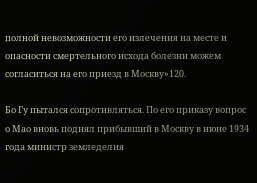полной невозможности его излечения на месте и опасности смертельного исхода болезни можем согласиться на его приезд в Москву»120.

Бо Гу пытался сопротивляться. По его приказу вопрос о Мао вновь поднял прибывший в Москву в июне 1934 года министр земледелия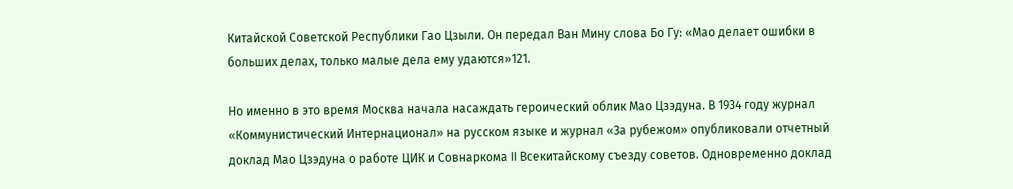Китайской Советской Республики Гао Цзыли. Он передал Ван Мину слова Бо Гу: «Мао делает ошибки в больших делах, только малые дела ему удаются»121.

Но именно в это время Москва начала насаждать героический облик Мао Цзэдуна. В 1934 году журнал «Коммунистический Интернационал» на русском языке и журнал «За рубежом» опубликовали отчетный доклад Мао Цзэдуна о работе ЦИК и Совнаркома II Всекитайскому съезду советов. Одновременно доклад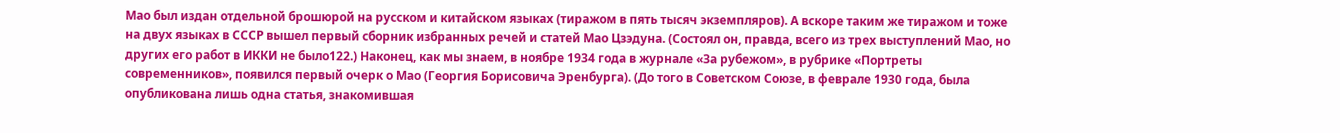Мао был издан отдельной брошюрой на русском и китайском языках (тиражом в пять тысяч экземпляров). А вскоре таким же тиражом и тоже на двух языках в СССР вышел первый сборник избранных речей и статей Мао Цзэдуна. (Состоял он, правда, всего из трех выступлений Мао, но других его работ в ИККИ не было122.) Наконец, как мы знаем, в ноябре 1934 года в журнале «За рубежом», в рубрике «Портреты современников», появился первый очерк о Мао (Георгия Борисовича Эренбурга). (До того в Советском Союзе, в феврале 1930 года, была опубликована лишь одна статья, знакомившая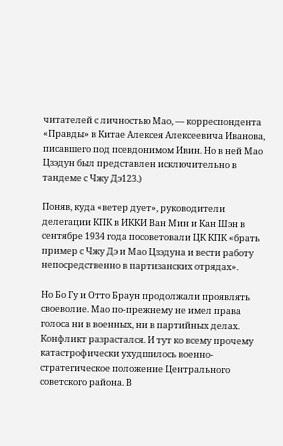читателей с личностью Мао, — корреспондента «Правды» в Китае Алексея Алексеевича Иванова, писавшего под псевдонимом Ивин. Но в ней Мао Цзэдун был представлен исключительно в тандеме с Чжу Дэ123.)

Поняв, куда «ветер дует», руководители делегации КПК в ИККИ Ван Мин и Кан Шэн в сентябре 1934 года посоветовали ЦК КПК «брать пример с Чжу Дэ и Мао Цзэдуна и вести работу непосредственно в партизанских отрядах».

Но Бо Гу и Отто Браун продолжали проявлять своеволие. Мао по-прежнему не имел права голоса ни в военных, ни в партийных делах. Конфликт разрастался. И тут ко всему прочему катастрофически ухудшилось военно-стратегическое положение Центрального советского района. В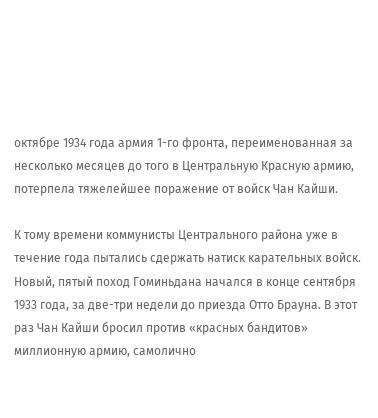октябре 1934 года армия 1-го фронта, переименованная за несколько месяцев до того в Центральную Красную армию, потерпела тяжелейшее поражение от войск Чан Кайши.

К тому времени коммунисты Центрального района уже в течение года пытались сдержать натиск карательных войск. Новый, пятый поход Гоминьдана начался в конце сентября 1933 года, за две-три недели до приезда Отто Брауна. В этот раз Чан Кайши бросил против «красных бандитов» миллионную армию, самолично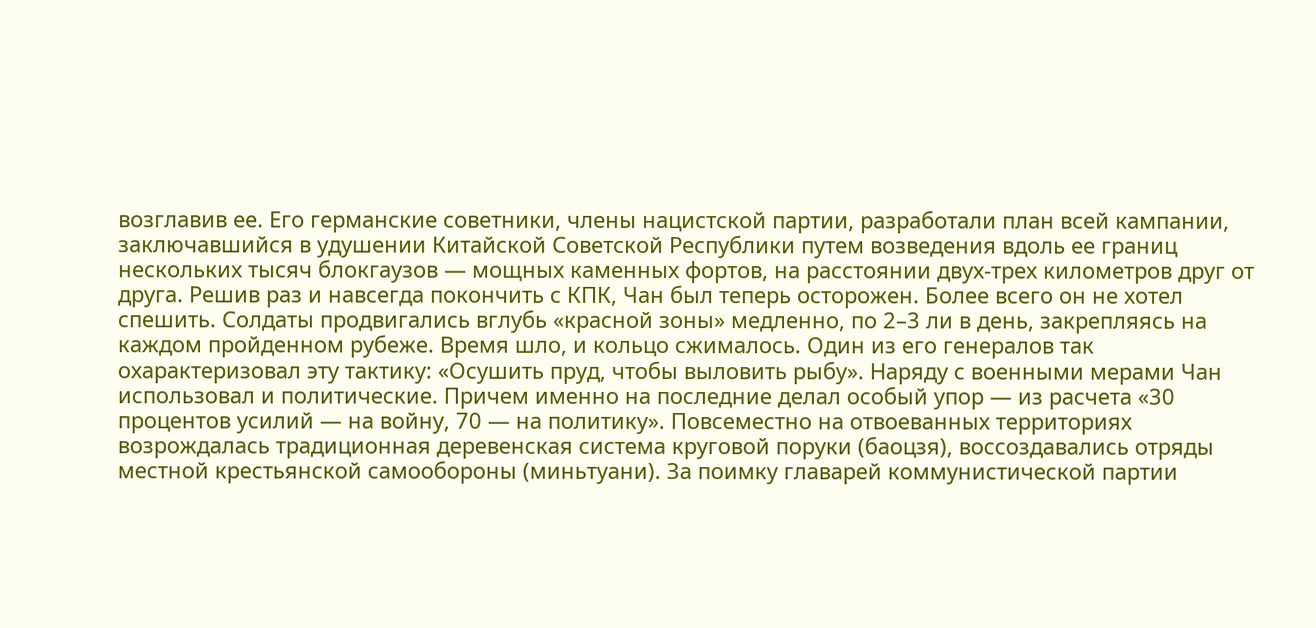возглавив ее. Его германские советники, члены нацистской партии, разработали план всей кампании, заключавшийся в удушении Китайской Советской Республики путем возведения вдоль ее границ нескольких тысяч блокгаузов — мощных каменных фортов, на расстоянии двух-трех километров друг от друга. Решив раз и навсегда покончить с КПК, Чан был теперь осторожен. Более всего он не хотел спешить. Солдаты продвигались вглубь «красной зоны» медленно, по 2–3 ли в день, закрепляясь на каждом пройденном рубеже. Время шло, и кольцо сжималось. Один из его генералов так охарактеризовал эту тактику: «Осушить пруд, чтобы выловить рыбу». Наряду с военными мерами Чан использовал и политические. Причем именно на последние делал особый упор — из расчета «30 процентов усилий — на войну, 70 — на политику». Повсеместно на отвоеванных территориях возрождалась традиционная деревенская система круговой поруки (баоцзя), воссоздавались отряды местной крестьянской самообороны (миньтуани). За поимку главарей коммунистической партии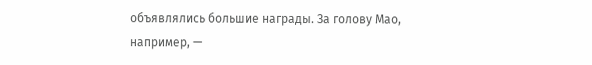объявлялись большие награды. За голову Мао, например, —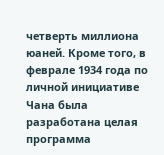четверть миллиона юаней. Кроме того, в феврале 1934 года по личной инициативе Чана была разработана целая программа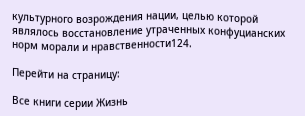культурного возрождения нации, целью которой являлось восстановление утраченных конфуцианских норм морали и нравственности124.

Перейти на страницу:

Все книги серии Жизнь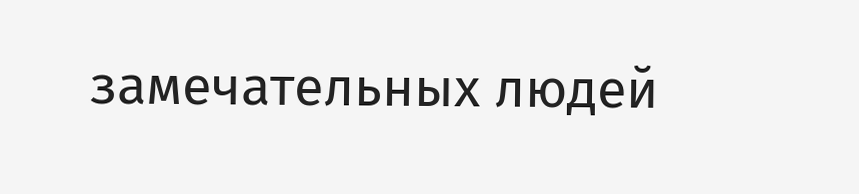замечательных людей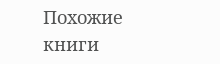Похожие книги